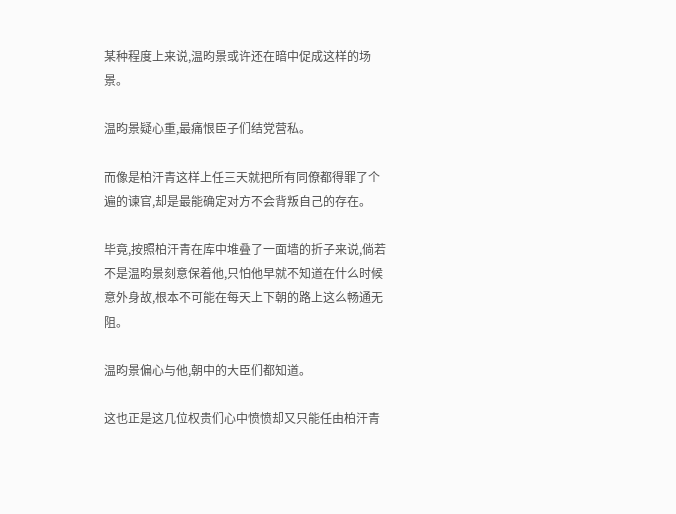某种程度上来说,温昀景或许还在暗中促成这样的场景。

温昀景疑心重,最痛恨臣子们结党营私。

而像是柏汗青这样上任三天就把所有同僚都得罪了个遍的谏官,却是最能确定对方不会背叛自己的存在。

毕竟,按照柏汗青在库中堆叠了一面墙的折子来说,倘若不是温昀景刻意保着他,只怕他早就不知道在什么时候意外身故,根本不可能在每天上下朝的路上这么畅通无阻。

温昀景偏心与他,朝中的大臣们都知道。

这也正是这几位权贵们心中愤愤却又只能任由柏汗青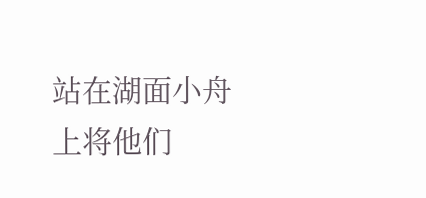站在湖面小舟上将他们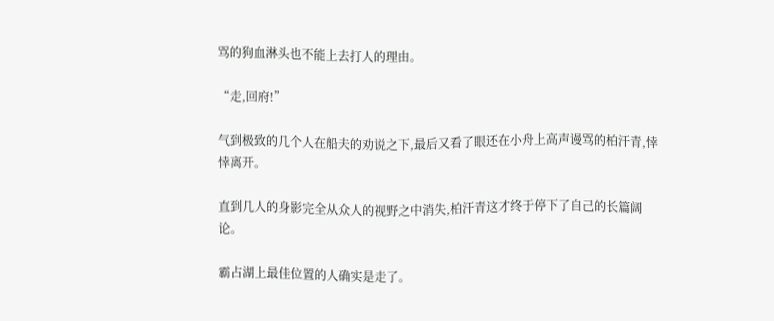骂的狗血淋头也不能上去打人的理由。

“走,回府!”

气到极致的几个人在船夫的劝说之下,最后又看了眼还在小舟上高声谩骂的柏汗青,悻悻离开。

直到几人的身影完全从众人的视野之中消失,柏汗青这才终于停下了自己的长篇阔论。

霸占湖上最佳位置的人确实是走了。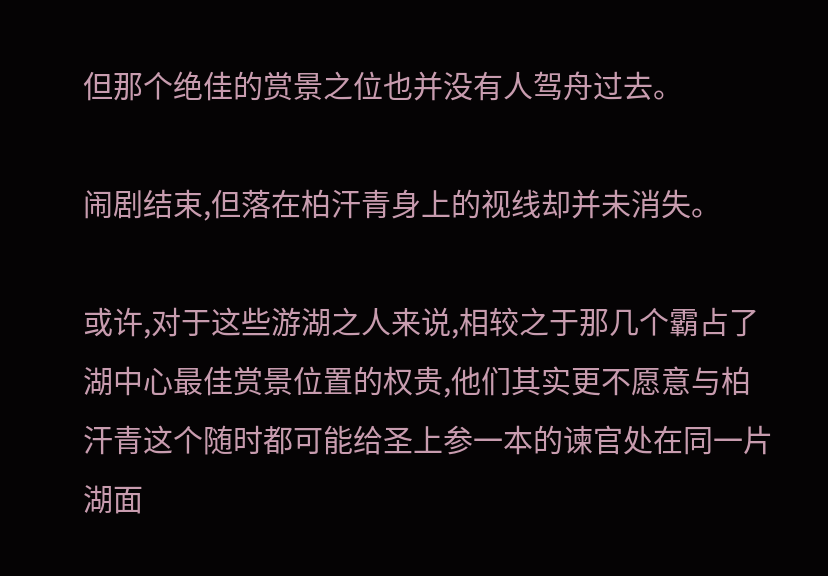但那个绝佳的赏景之位也并没有人驾舟过去。

闹剧结束,但落在柏汗青身上的视线却并未消失。

或许,对于这些游湖之人来说,相较之于那几个霸占了湖中心最佳赏景位置的权贵,他们其实更不愿意与柏汗青这个随时都可能给圣上参一本的谏官处在同一片湖面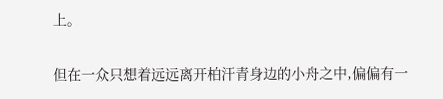上。

但在一众只想着远远离开柏汗青身边的小舟之中,偏偏有一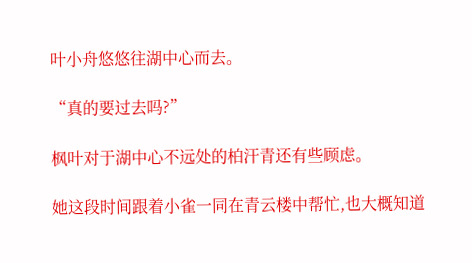叶小舟悠悠往湖中心而去。

“真的要过去吗?”

枫叶对于湖中心不远处的柏汗青还有些顾虑。

她这段时间跟着小雀一同在青云楼中帮忙,也大概知道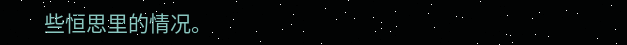些恒思里的情况。